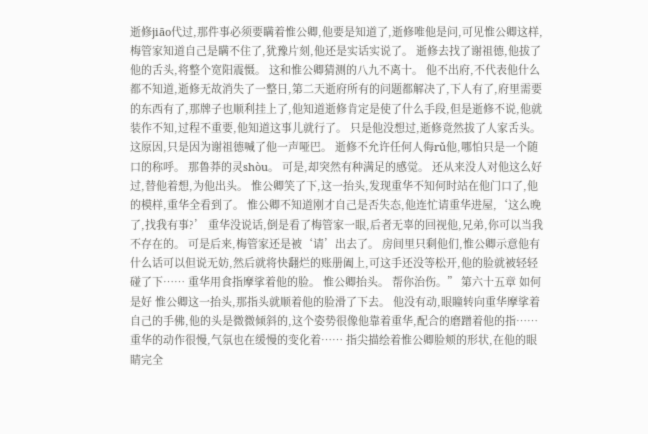逝修jiāo代过,那件事必须要瞒着惟公卿,他要是知道了,逝修唯他是问,可见惟公卿这样,梅管家知道自己是瞒不住了,犹豫片刻,他还是实话实说了。 逝修去找了谢祖德,他拔了他的舌头,将整个宽阳震慑。 这和惟公卿猜测的八九不离十。 他不出府,不代表他什么都不知道,逝修无故消失了一整日,第二天逝府所有的问题都解决了,下人有了,府里需要的东西有了,那牌子也顺利挂上了,他知道逝修肯定是使了什么手段,但是逝修不说,他就装作不知,过程不重要,他知道这事儿就行了。 只是他没想过,逝修竟然拔了人家舌头。 这原因,只是因为谢祖德喊了他一声哑巴。 逝修不允许任何人侮rǔ他,哪怕只是一个随口的称呼。 那鲁莽的灵shòu。 可是,却突然有种满足的感觉。 还从来没人对他这么好过,替他着想,为他出头。 惟公卿笑了下,这一抬头,发现重华不知何时站在他门口了,他的模样,重华全看到了。 惟公卿不知道刚才自己是否失态,他连忙请重华进屋,‘这么晚了,找我有事?’ 重华没说话,倒是看了梅管家一眼,后者无辜的回视他,兄弟,你可以当我不存在的。 可是后来,梅管家还是被‘请’出去了。 房间里只剩他们,惟公卿示意他有什么话可以但说无妨,然后就将快翻烂的账册阖上,可这手还没等松开,他的脸就被轻轻碰了下…… 重华用食指摩挲着他的脸。 惟公卿抬头。 帮你治伤。” 第六十五章 如何是好 惟公卿这一抬头,那指头就顺着他的脸滑了下去。 他没有动,眼瞳转向重华摩挲着自己的手佛,他的头是微微倾斜的,这个姿势很像他靠着重华,配合的磨蹭着他的指…… 重华的动作很慢,气氛也在缓慢的变化着…… 指尖描绘着惟公卿脸颊的形状,在他的眼睛完全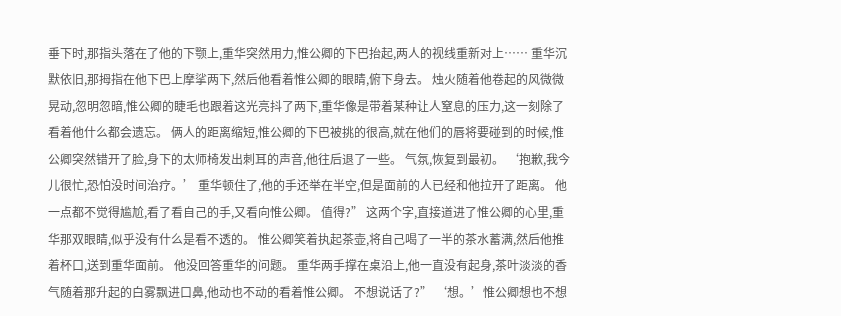垂下时,那指头落在了他的下颚上,重华突然用力,惟公卿的下巴抬起,两人的视线重新对上…… 重华沉默依旧,那拇指在他下巴上摩挲两下,然后他看着惟公卿的眼睛,俯下身去。 烛火随着他卷起的风微微晃动,忽明忽暗,惟公卿的睫毛也跟着这光亮抖了两下,重华像是带着某种让人窒息的压力,这一刻除了看着他什么都会遗忘。 俩人的距离缩短,惟公卿的下巴被挑的很高,就在他们的唇将要碰到的时候,惟公卿突然错开了脸,身下的太师椅发出刺耳的声音,他往后退了一些。 气氛,恢复到最初。 ‘抱歉,我今儿很忙,恐怕没时间治疗。’ 重华顿住了,他的手还举在半空,但是面前的人已经和他拉开了距离。 他一点都不觉得尴尬,看了看自己的手,又看向惟公卿。 值得?” 这两个字,直接道进了惟公卿的心里,重华那双眼睛,似乎没有什么是看不透的。 惟公卿笑着执起茶壶,将自己喝了一半的茶水蓄满,然后他推着杯口,送到重华面前。 他没回答重华的问题。 重华两手撑在桌沿上,他一直没有起身,茶叶淡淡的香气随着那升起的白雾飘进口鼻,他动也不动的看着惟公卿。 不想说话了?” ‘想。’惟公卿想也不想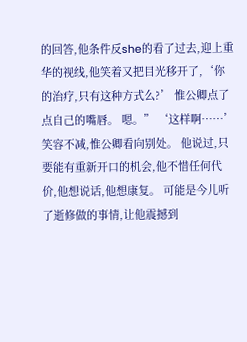的回答,他条件反she的看了过去,迎上重华的视线,他笑着又把目光移开了,‘你的治疗,只有这种方式么?’ 惟公卿点了点自己的嘴唇。 嗯。” ‘这样啊……’笑容不减,惟公卿看向别处。 他说过,只要能有重新开口的机会,他不惜任何代价,他想说话,他想康复。 可能是今儿听了逝修做的事情,让他震撼到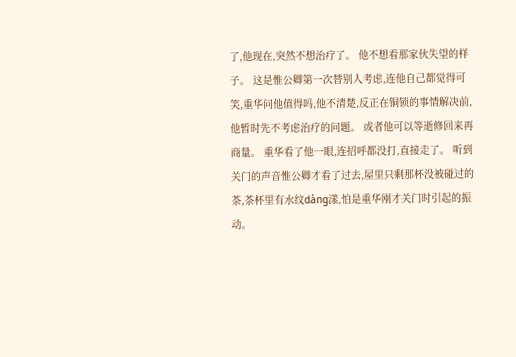了,他现在,突然不想治疗了。 他不想看那家伙失望的样子。 这是惟公卿第一次替别人考虑,连他自己都觉得可笑,重华问他值得吗,他不清楚,反正在铜锁的事情解决前,他暂时先不考虑治疗的问题。 或者他可以等逝修回来再商量。 重华看了他一眼,连招呼都没打,直接走了。 听到关门的声音惟公卿才看了过去,屋里只剩那杯没被碰过的茶,茶杯里有水纹dàng漾,怕是重华刚才关门时引起的振动。